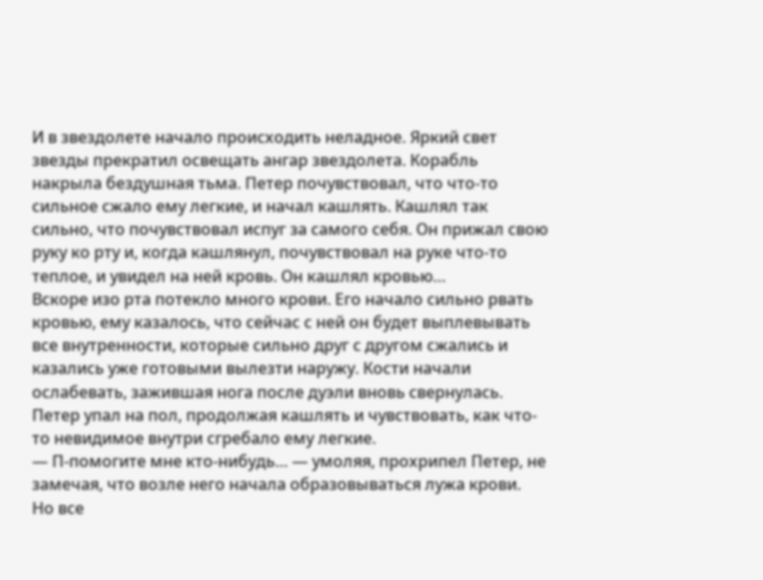И в звездолете начало происходить неладное. Яркий свет звезды прекратил освещать ангар звездолета. Корабль накрыла бездушная тьма. Петер почувствовал, что что-то сильное сжало ему легкие, и начал кашлять. Кашлял так сильно, что почувствовал испуг за самого себя. Он прижал свою руку ко рту и, когда кашлянул, почувствовал на руке что-то теплое, и увидел на ней кровь. Он кашлял кровью…
Вскоре изо рта потекло много крови. Его начало сильно рвать кровью, ему казалось, что сейчас с ней он будет выплевывать все внутренности, которые сильно друг с другом сжались и казались уже готовыми вылезти наружу. Кости начали ослабевать, зажившая нога после дуэли вновь свернулась. Петер упал на пол, продолжая кашлять и чувствовать, как что-то невидимое внутри сгребало ему легкие.
— П-помогите мне кто-нибудь… — умоляя, прохрипел Петер, не замечая, что возле него начала образовываться лужа крови.
Но все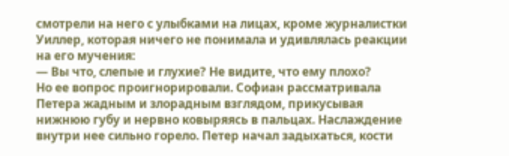смотрели на него с улыбками на лицах, кроме журналистки Уиллер, которая ничего не понимала и удивлялась реакции на его мучения:
— Вы что, слепые и глухие? Не видите, что ему плохо?
Но ее вопрос проигнорировали. Софиан рассматривала Петера жадным и злорадным взглядом, прикусывая нижнюю губу и нервно ковыряясь в пальцах. Наслаждение внутри нее сильно горело. Петер начал задыхаться, кости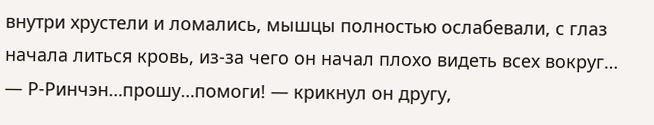внутри хрустели и ломались, мышцы полностью ослабевали, с глаз начала литься кровь, из-за чего он начал плохо видеть всех вокруг…
— Р-Ринчэн…прошу…помоги! — крикнул он другу,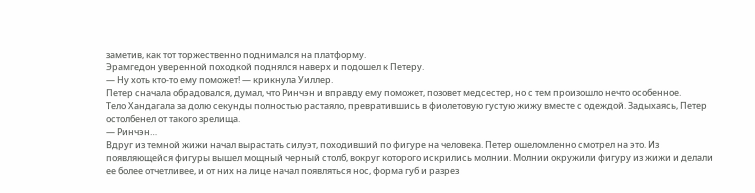заметив, как тот торжественно поднимался на платформу.
Эрамгедон уверенной походкой поднялся наверх и подошел к Петеру.
— Ну хоть кто-то ему поможет! — крикнула Уиллер.
Петер сначала обрадовался, думал, что Ринчэн и вправду ему поможет, позовет медсестер, но с тем произошло нечто особенное.
Тело Хандагала за долю секунды полностью растаяло, превратившись в фиолетовую густую жижу вместе с одеждой. Задыхаясь, Петер остолбенел от такого зрелища.
— Ринчэн…
Вдруг из темной жижи начал вырастать силуэт, походивший по фигуре на человека. Петер ошеломленно смотрел на это. Из появляющейся фигуры вышел мощный черный столб, вокруг которого искрились молнии. Молнии окружили фигуру из жижи и делали ее более отчетливее, и от них на лице начал появляться нос, форма губ и разрез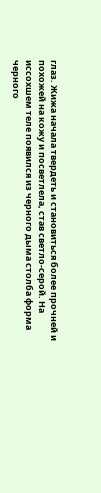глаз. Жижа начала твердеть и становиться более прочней и похожей на кожу и посветлела, став светло-серой. На иссохшем теле появился из черного дыма столба форма черного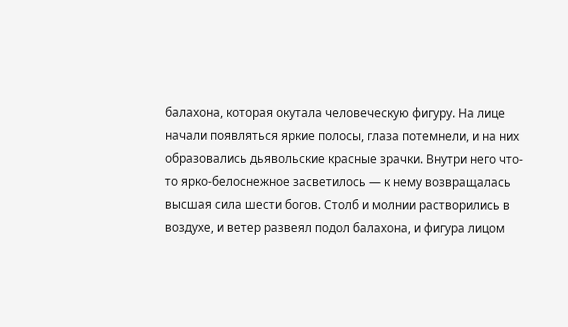балахона, которая окутала человеческую фигуру. На лице начали появляться яркие полосы, глаза потемнели, и на них образовались дьявольские красные зрачки. Внутри него что-то ярко-белоснежное засветилось — к нему возвращалась высшая сила шести богов. Столб и молнии растворились в воздухе, и ветер развеял подол балахона, и фигура лицом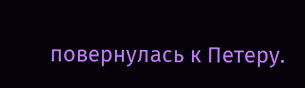повернулась к Петеру.